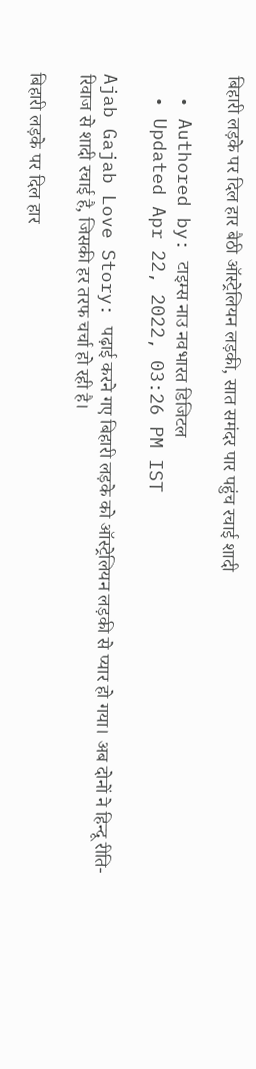बिहारी लड़के पर दिल हार बैठी ऑस्ट्रेलियन लड़की, सात समंदर पार पहुंच रचाई शादी

  • Authored by: टाइम्स नाउ नवभारत डिजिटल
  • Updated Apr 22, 2022, 03:26 PM IST

Ajab Gajab Love Story: पढ़ाई करने गए बिहारी लड़के को ऑस्ट्रेलियन लड़की से प्यार हो गया। अब दोनों ने हिन्दू रीति-रिवाज से शादी रचाई है, जिसकी हर तरफ चर्चा हो रही है।

बिहारी लड़के पर दिल हार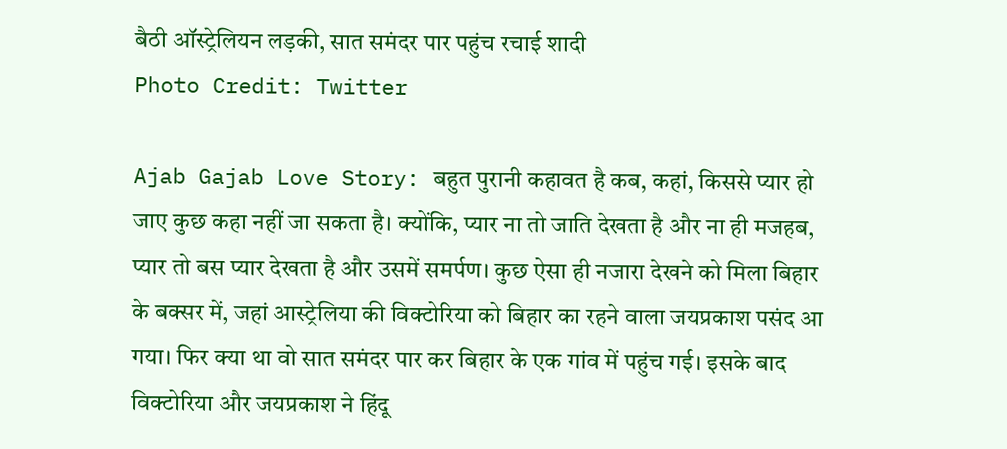बैठी ऑस्ट्रेलियन लड़की, सात समंदर पार पहुंच रचाई शादी
Photo Credit: Twitter

Ajab Gajab Love Story: बहुत पुरानी कहावत है कब, कहां, किससे प्यार हो जाए कुछ कहा नहीं जा सकता है। क्योंकि, प्यार ना तो जाति देखता है और ना ही मजहब, प्यार तो बस प्यार देखता है और उसमें समर्पण। कुछ ऐसा ही नजारा देखने को मिला बिहार के बक्सर में, जहां आस्ट्रेलिया की विक्टोरिया को बिहार का रहने वाला जयप्रकाश पसंद आ गया। फिर क्या था वो सात समंदर पार कर बिहार के एक गांव में पहुंच गई। इसके बाद विक्टोरिया और जयप्रकाश ने हिंदू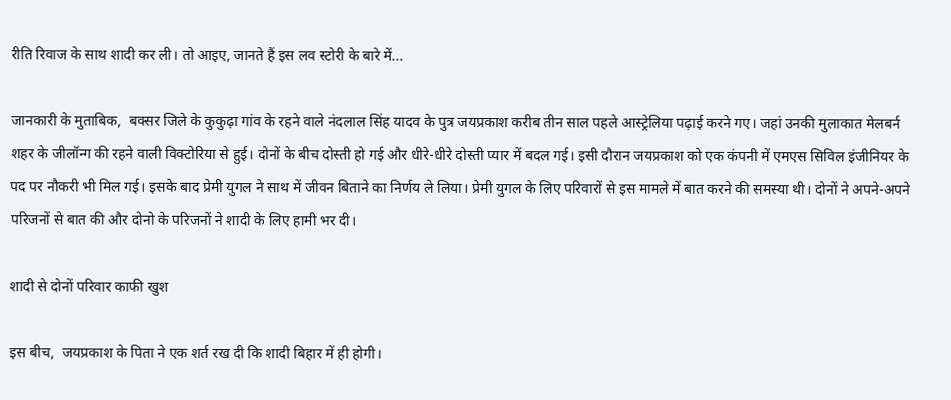रीति रिवाज के साथ शादी कर ली। तो आइए, जानते हैं इस लव स्टोरी के बारे में...

जानकारी के मुताबिक,  बक्सर जिले के कुकुढ़ा गांव के रहने वाले नंदलाल सिंह यादव के पुत्र जयप्रकाश करीब तीन साल पहले आस्ट्रेलिया पढ़ाई करने गए। जहां उनकी मुलाकात मेलबर्न शहर के जीलॉन्ग की रहने वाली विक्टोरिया से हुई। दोनों के बीच दोस्ती हो गई और धीरे-धीरे दोस्ती प्यार में बदल गई। इसी दौरान जयप्रकाश को एक कंपनी में एमएस सिविल इंजीनियर के पद पर नौकरी भी मिल गई। इसके बाद प्रेमी युगल ने साथ में जीवन बिताने का निर्णय ले लिया। प्रेमी युगल के लिए परिवारों से इस मामले में बात करने की समस्या थी। दोनों ने अपने-अपने परिजनों से बात की और दोनो के परिजनों ने शादी के लिए हामी भर दी।

शादी से दोनों परिवार काफी खुश

इस बीच,  जयप्रकाश के पिता ने एक शर्त रख दी कि शादी बिहार में ही होगी।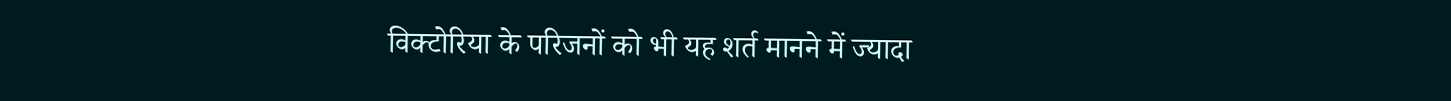विक्टोरिया के परिजनों को भी यह शर्त मानने में ज्यादा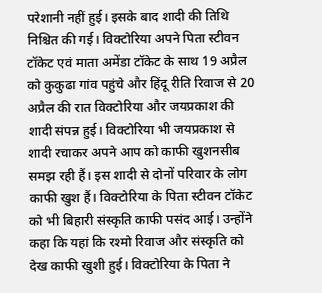परेशानी नहीं हुई। इसके बाद शादी की तिथि निश्चित की गई। विक्टोरिया अपने पिता स्टीवन टॉकेट एवं माता अमेंडा टॉकेट के साथ 19 अप्रैल को कुकुढा गांव पहुंचे और हिंदू रीति रिवाज से 20 अप्रैल की रात विक्टोरिया और जयप्रकाश की शादी संपन्न हुई। विक्टोरिया भी जयप्रकाश से शादी रचाकर अपने आप को काफी खुशनसीब समझ रही हैं। इस शादी से दोनों परिवार के लोग काफी खुश हैं। विक्टोरिया के पिता स्टीवन टॉकेट को भी बिहारी संस्कृति काफी पसंद आई। उन्होंने कहा कि यहां कि रश्मो रिवाज और संस्कृति को देख काफी खुशी हुई। विक्टोरिया के पिता ने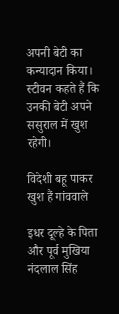अपनी बेटी का कन्यादान किया। स्टीवन कहते हैं कि उनकी बेटी अपने ससुराल में खुश रहेगी।

विदेशी बहू पाकर खुश हैं गांववाले

इधर दूल्हे के पिता और पूर्व मुखिया नंदलाल सिंह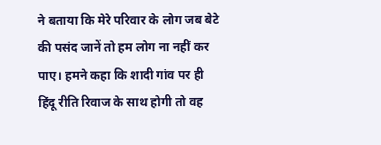ने बताया कि मेरे परिवार के लोग जब बेटे की पसंद जानें तो हम लोग ना नहीं कर पाए। हमने कहा कि शादी गांव पर ही हिंदू रीति रिवाज के साथ होगी तो वह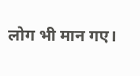लोग भी मान गए।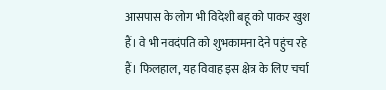आसपास के लोग भी विदेशी बहू को पाकर खुश हैं। वे भी नवदंपति को शुभकामना देने पहुंच रहे हैं। फिलहाल, यह विवाह इस क्षेत्र के लिए चर्चा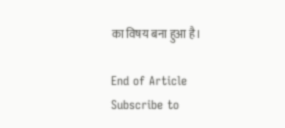का विषय बना हुआ है।

End of Article
Subscribe to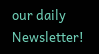our daily Newsletter!